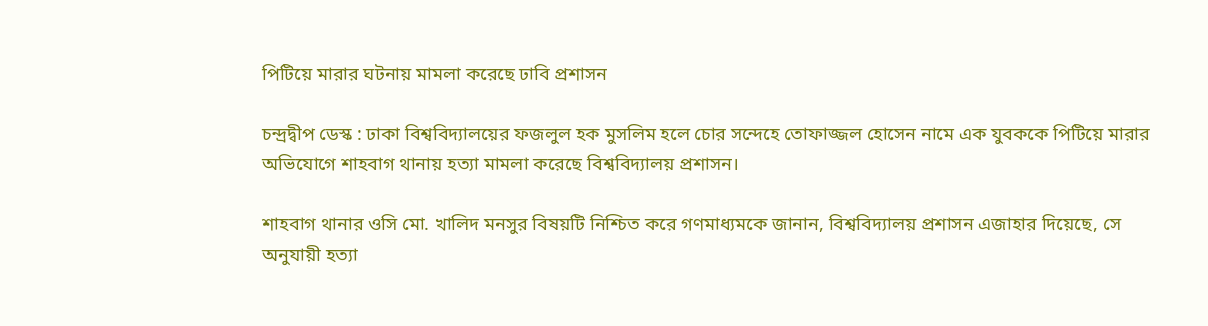পিটিয়ে মারার ঘটনায় মামলা করেছে ঢাবি প্রশাসন

চন্দ্রদ্বীপ ডেস্ক : ঢাকা বিশ্ববিদ্যালয়ের ফজলুল হক মুসলিম হলে চোর সন্দেহে তোফাজ্জল হোসেন নামে এক যুবককে পিটিয়ে মারার অভিযোগে শাহবাগ থানায় হত্যা মামলা করেছে বিশ্ববিদ্যালয় প্রশাসন।

শাহবাগ থানার ওসি মো. খালিদ মনসুর বিষয়টি নিশ্চিত করে গণমাধ্যমকে জানান, বিশ্ববিদ্যালয় প্রশাসন এজাহার দিয়েছে, সে অনুযায়ী হত্যা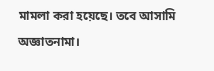মামলা করা হয়েছে। তবে আসামি অজ্ঞাতনামা।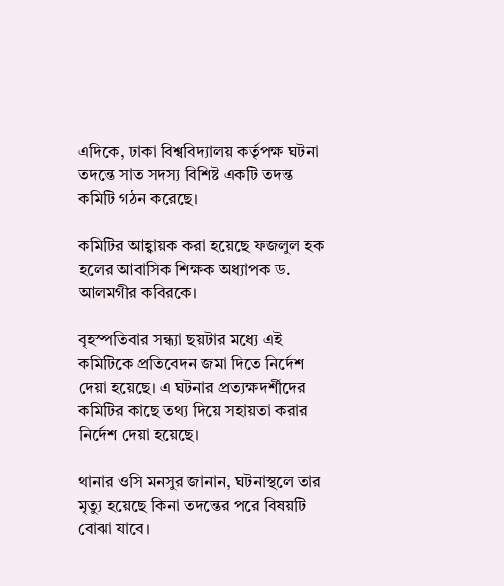এদিকে, ঢাকা বিশ্ববিদ্যালয় কর্তৃপক্ষ ঘটনা তদন্তে সাত সদস্য বিশিষ্ট একটি তদন্ত কমিটি গঠন করেছে।

কমিটির আহ্বায়ক করা হয়েছে ফজলুল হক হলের আবাসিক শিক্ষক অধ্যাপক ড. আলমগীর কবিরকে।

বৃহস্পতিবার সন্ধ্যা ছয়টার মধ্যে এই কমিটিকে প্রতিবেদন জমা দিতে নির্দেশ দেয়া হয়েছে। এ ঘটনার প্রত্যক্ষদর্শীদের কমিটির কাছে তথ্য দিয়ে সহায়তা করার নির্দেশ দেয়া হয়েছে।

থানার ওসি মনসুর জানান, ঘটনাস্থলে তার মৃত্যু হয়েছে কিনা তদন্তের পরে বিষয়টি বোঝা যাবে।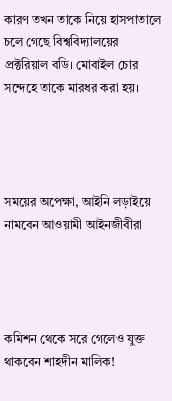কারণ তখন তাকে নিয়ে হাসপাতালে চলে গেছে বিশ্ববিদ্যালয়ের প্রক্টরিয়াল বডি। মোবাইল চোর সন্দেহে তাকে মারধর করা হয়।




সময়ের অপেক্ষা, আইনি লড়াইয়ে নামবেন আওয়ামী আইনজীবীরা




কমিশন থেকে সরে গেলেও যুক্ত থাকবেন শাহদীন মালিক!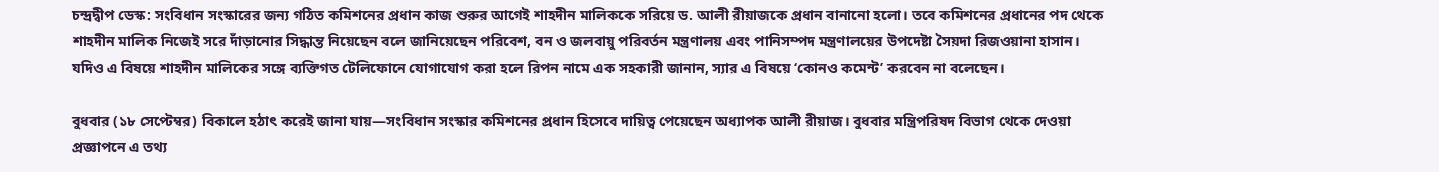চন্দ্রদ্বীপ ডেস্ক: সংবিধান সংস্কারের জন্য গঠিত কমিশনের প্রধান কাজ শুরুর আগেই শাহদীন মালিককে সরিয়ে ড. আলী রীয়াজকে প্রধান বানানো হলো। তবে কমিশনের প্রধানের পদ থেকে শাহদীন মালিক নিজেই সরে দাঁড়ানোর সিদ্ধান্ত নিয়েছেন বলে জানিয়েছেন পরিবেশ, বন ও জলবায়ু পরিবর্তন মন্ত্রণালয় এবং পানিসম্পদ মন্ত্রণালয়ের উপদেষ্টা সৈয়দা রিজওয়ানা হাসান। যদিও এ বিষয়ে শাহদীন মালিকের সঙ্গে ব্যক্তিগত টেলিফোনে যোগাযোগ করা হলে রিপন নামে এক সহকারী জানান, স্যার এ বিষয়ে ‘কোনও কমেন্ট’ করবেন না বলেছেন।

বুধবার (১৮ সেপ্টেম্বর) বিকালে হঠাৎ করেই জানা যায়—সংবিধান সংস্কার কমিশনের প্রধান হিসেবে দায়িত্ব পেয়েছেন অধ্যাপক আলী রীয়াজ। বুধবার মন্ত্রিপরিষদ বিভাগ থেকে দেওয়া প্রজ্ঞাপনে এ তথ্য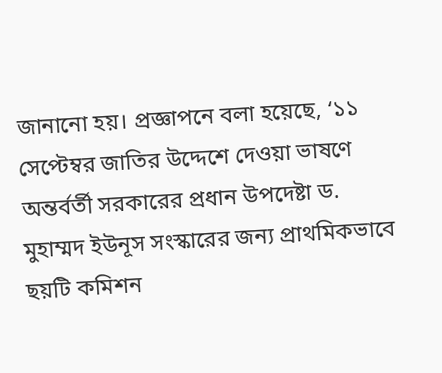জানানো হয়। প্রজ্ঞাপনে বলা হয়েছে, ‘১১ সেপ্টেম্বর জাতির উদ্দেশে দেওয়া ভাষণে অন্তর্বর্তী সরকারের প্রধান উপদেষ্টা ড. মুহাম্মদ ইউনূস সংস্কারের জন্য প্রাথমিকভাবে ছয়টি কমিশন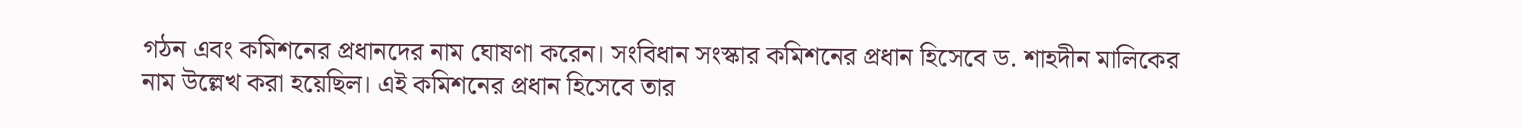গঠন এবং কমিশনের প্রধানদের নাম ঘোষণা করেন। সংবিধান সংস্কার কমিশনের প্রধান হিসেবে ড. শাহদীন মালিকের নাম উল্লেখ করা হয়েছিল। এই কমিশনের প্রধান হিসেবে তার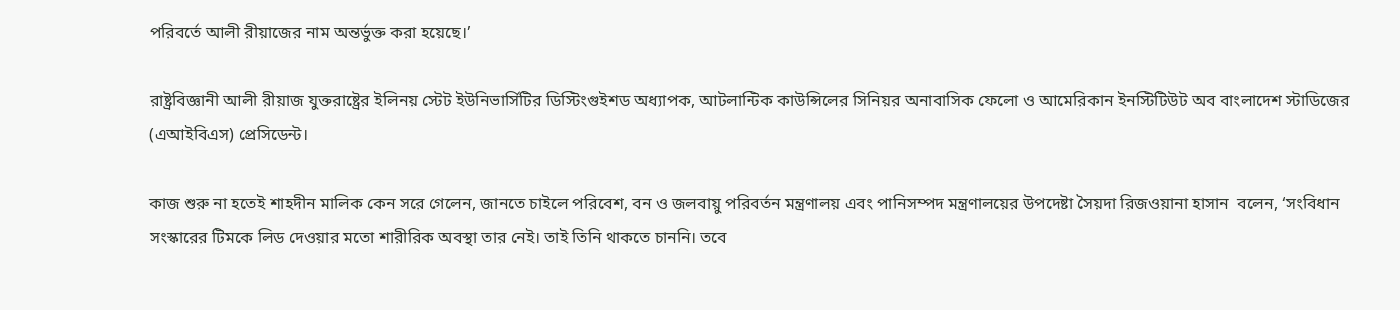পরিবর্তে আলী রীয়াজের নাম অন্তর্ভুক্ত করা হয়েছে।’

রাষ্ট্রবিজ্ঞানী আলী রীয়াজ যুক্তরাষ্ট্রের ইলিনয় স্টেট ইউনিভার্সিটির ডিস্টিংগুইশড অধ্যাপক, আটলান্টিক কাউন্সিলের সিনিয়র অনাবাসিক ফেলো ও আমেরিকান ইনস্টিটিউট অব বাংলাদেশ স্টাডিজের (এআইবিএস) প্রেসিডেন্ট।

কাজ শুরু না হতেই শাহদীন মালিক কেন সরে গেলেন, জানতে চাইলে পরিবেশ, বন ও জলবায়ু পরিবর্তন মন্ত্রণালয় এবং পানিসম্পদ মন্ত্রণালয়ের উপদেষ্টা সৈয়দা রিজওয়ানা হাসান  বলেন, ‘সংবিধান সংস্কারের টিমকে লিড দেওয়ার মতো শারীরিক অবস্থা তার নেই। তাই তিনি থাকতে চাননি। তবে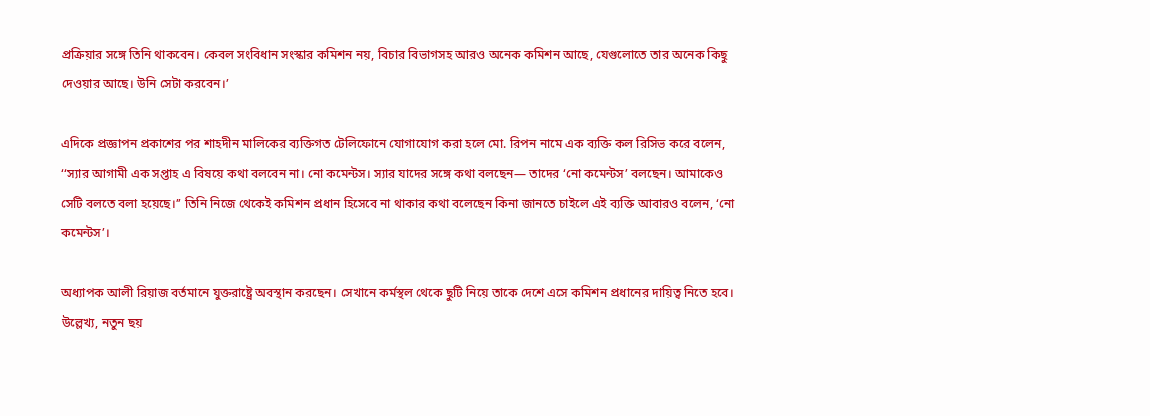প্রক্রিয়ার সঙ্গে তিনি থাকবেন। কেবল সংবিধান সংস্কার কমিশন নয়, বিচার বিভাগসহ আরও অনেক কমিশন আছে, যেগুলোতে তার অনেক কিছু দেওয়ার আছে। উনি সেটা করবেন।’

এদিকে প্রজ্ঞাপন প্রকাশের পর শাহদীন মালিকের ব্যক্তিগত টেলিফোনে যোগাযোগ করা হলে মো. রিপন নামে এক ব্যক্তি কল রিসিভ করে বলেন, ‘‘স্যার আগামী এক সপ্তাহ এ বিষয়ে কথা বলবেন না। নো কমেন্টস। স্যার যাদের সঙ্গে কথা বলছেন— তাদের ‘নো কমেন্টস’ বলছেন। আমাকেও সেটি বলতে বলা হয়েছে।’’ তিনি নিজে থেকেই কমিশন প্রধান হিসেবে না থাকার কথা বলেছেন কিনা জানতে চাইলে এই ব্যক্তি আবারও বলেন, ‘নো কমেন্টস’।

অধ্যাপক আলী রিয়াজ বর্তমানে যুক্তরাষ্ট্রে অবস্থান করছেন। সেখানে কর্মস্থল থেকে ছুটি নিয়ে তাকে দেশে এসে কমিশন প্রধানের দায়িত্ব নিতে হবে। উল্লেখ্য, নতুন ছয়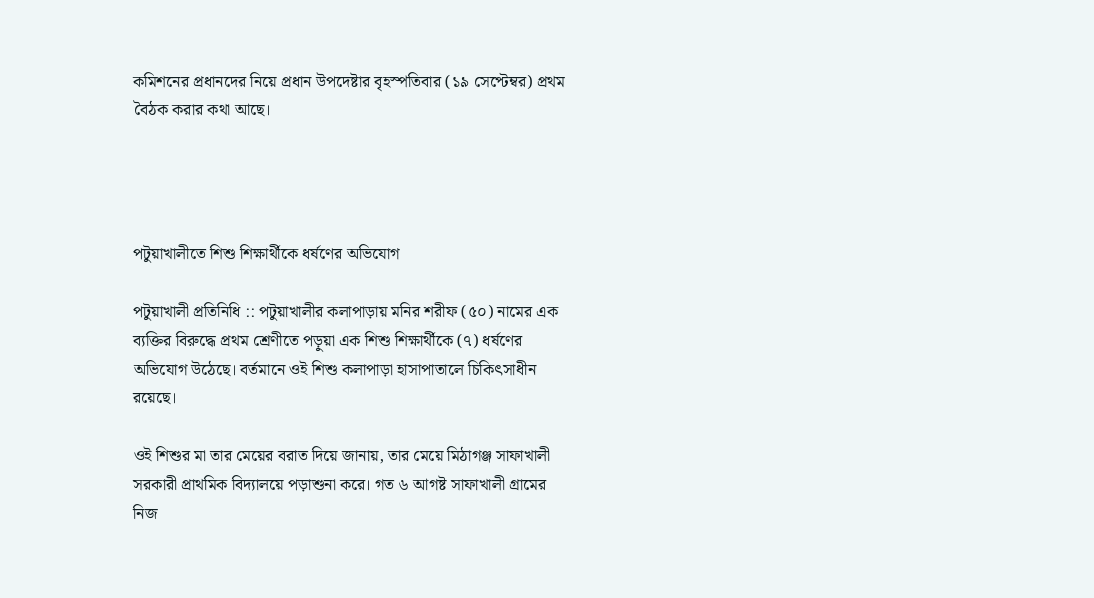কমিশনের প্রধানদের নিয়ে প্রধান উপদেষ্টার বৃহস্পতিবার (১৯ সেপ্টেম্বর) প্রথম বৈঠক করার কথা আছে।




পটুয়াখালীতে শিশু শিক্ষার্থীকে ধর্ষণের অভিযোগ

পটুয়াখালী প্রতিনিধি :: পটুয়াখালীর কলাপাড়ায় মনির শরীফ (৫০) নামের এক ব্যক্তির বিরুদ্ধে প্রথম শ্রেণীতে পড়ুয়া এক শিশু শিক্ষার্থীকে (৭) ধর্ষণের অভিযোগ উঠেছে। বর্তমানে ওই শিশু কলাপাড়া হাসাপাতালে চিকিৎসাধীন রয়েছে।

ওই শিশুর মা তার মেয়ের বরাত দিয়ে জানায়, তার মেয়ে মিঠাগঞ্জ সাফাখালী সরকারী প্রাথমিক বিদ্যালয়ে পড়াশুনা করে। গত ৬ আগষ্ট সাফাখালী গ্রামের নিজ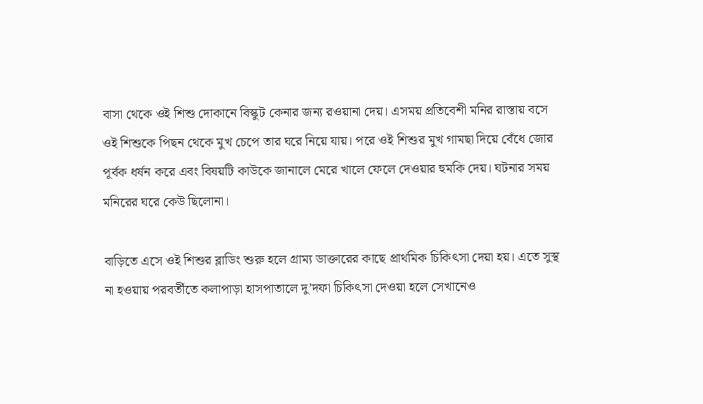বাসা থেকে ওই শিশু দোকানে বিস্কুট কেনার জন্য রওয়ানা দেয়। এসময় প্রতিবেশী মনির রাস্তায় বসে ওই শিশুকে পিছন থেকে মুখ চেপে তার ঘরে নিয়ে যায়। পরে ওই শিশুর মুখ গামছা দিয়ে বেঁধে জোর পূর্বক ধর্ষন করে এবং বিষয়টি কাউকে জানালে মেরে খালে ফেলে দেওয়ার হুমকি দেয়। ঘটনার সময় মনিরের ঘরে কেউ ছিলোনা।

বাড়িতে এসে ওই শিশুর ব্লাডিং শুরু হলে গ্রাম্য ডাক্তারের কাছে প্রাথমিক চিকিৎসা দেয়া হয়। এতে সুস্থ না হওয়ায় পরবর্তীতে কলাপাড়া হাসপাতালে দু’দফা চিকিৎসা দেওয়া হলে সেখানেও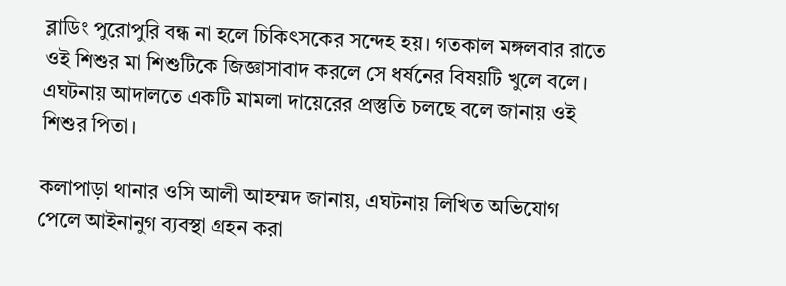ব্লাডিং পুরোপুরি বন্ধ না হলে চিকিৎসকের সন্দেহ হয়। গতকাল মঙ্গলবার রাতে ওই শিশুর মা শিশুটিকে জিজ্ঞাসাবাদ করলে সে ধর্ষনের বিষয়টি খুলে বলে। এঘটনায় আদালতে একটি মামলা দায়েরের প্রস্তুতি চলছে বলে জানায় ওই শিশুর পিতা।

কলাপাড়া থানার ওসি আলী আহম্মদ জানায়, এঘটনায় লিখিত অভিযোগ পেলে আইনানুগ ব্যবস্থা গ্রহন করা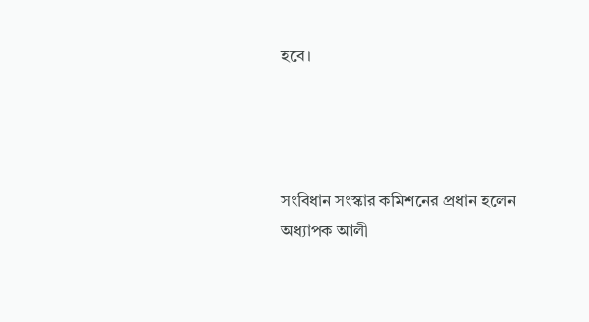হবে।




সংবিধান সংস্কার কমিশনের প্রধান হলেন অধ্যাপক আলী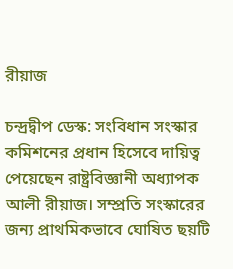রীয়াজ

চন্দ্রদ্বীপ ডেস্ক: সংবিধান সংস্কার কমিশনের প্রধান হিসেবে দায়িত্ব পেয়েছেন রাষ্ট্রবিজ্ঞানী অধ্যাপক আলী রীয়াজ। সম্প্রতি সংস্কারের জন্য প্রাথমিকভাবে ঘোষিত ছয়টি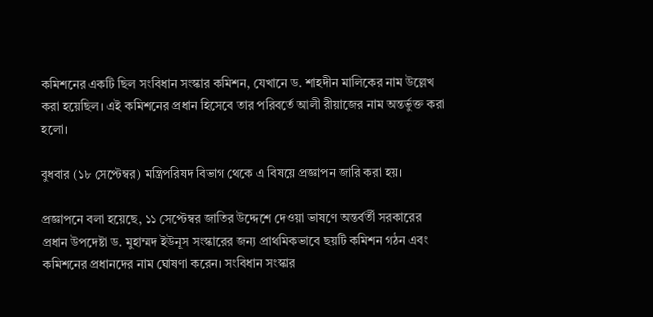কমিশনের একটি ছিল সংবিধান সংস্কার কমিশন, যেখানে ড. শাহদীন মালিকের নাম উল্লেখ করা হয়েছিল। এই কমিশনের প্রধান হিসেবে তার পরিবর্তে আলী রীয়াজের নাম অন্তর্ভুক্ত করা হলো।

বুধবার (১৮ সেপ্টেম্বর) মন্ত্রিপরিষদ বিভাগ থেকে এ বিষয়ে প্রজ্ঞাপন জারি করা হয়।

প্রজ্ঞাপনে বলা হয়েছে, ১১ সেপ্টেম্বর জাতির উদ্দেশে দেওয়া ভাষণে অন্তর্বর্তী সরকারের প্রধান উপদেষ্টা ড. মুহাম্মদ ইউনূস সংস্কারের জন্য প্রাথমিকভাবে ছয়টি কমিশন গঠন এবং কমিশনের প্রধানদের নাম ঘোষণা করেন। সংবিধান সংস্কার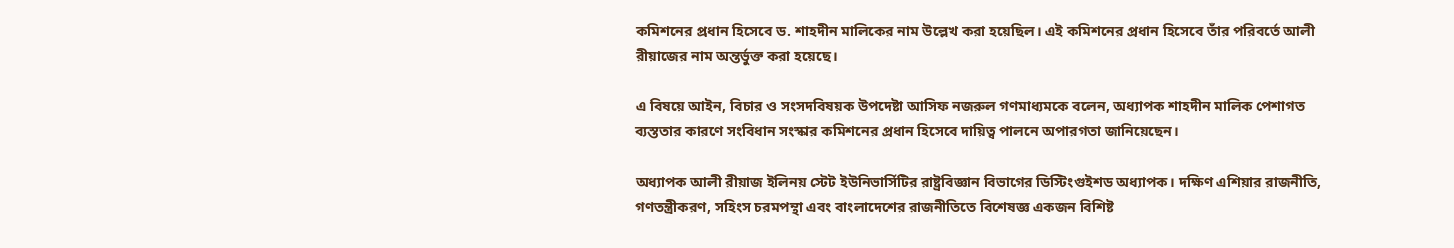কমিশনের প্রধান হিসেবে ড. শাহদীন মালিকের নাম উল্লেখ করা হয়েছিল। এই কমিশনের প্রধান হিসেবে তাঁর পরিবর্তে আলী রীয়াজের নাম অন্তর্ভুক্ত করা হয়েছে।

এ বিষয়ে আইন, বিচার ও সংসদবিষয়ক উপদেষ্টা আসিফ নজরুল গণমাধ্যমকে বলেন, অধ্যাপক শাহদীন মালিক পেশাগত ব্যস্ততার কারণে সংবিধান সংস্কার কমিশনের প্রধান হিসেবে দায়িত্ব পালনে অপারগতা জানিয়েছেন।

অধ্যাপক আলী রীয়াজ ইলিনয় স্টেট ইউনিভার্সিটির রাষ্ট্রবিজ্ঞান বিভাগের ডিস্টিংগুইশড অধ্যাপক। দক্ষিণ এশিয়ার রাজনীতি, গণতন্ত্রীকরণ, সহিংস চরমপন্থা এবং বাংলাদেশের রাজনীতিতে বিশেষজ্ঞ একজন বিশিষ্ট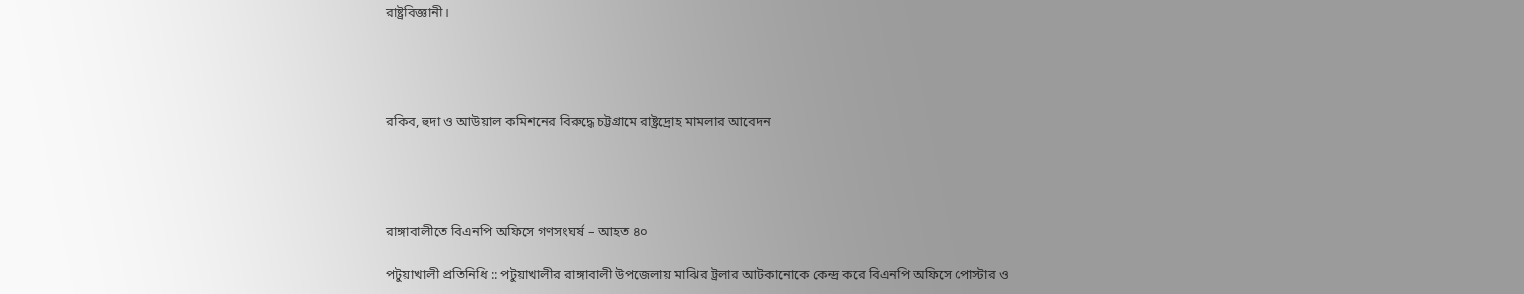রাষ্ট্রবিজ্ঞানী।




রকিব, হুদা ও আউয়াল কমিশনের বিরুদ্ধে চট্টগ্রামে রাষ্ট্রদ্রোহ মামলার আবেদন




রাঙ্গাবালীতে বিএনপি অফিসে গণসংঘর্ষ – আহত ৪০

পটুয়াখালী প্রতিনিধি :: পটুয়াখালীর রাঙ্গাবালী উপজেলায় মাঝির ট্রলার আটকানোকে কেন্দ্র করে বিএনপি অফিসে পোস্টার ও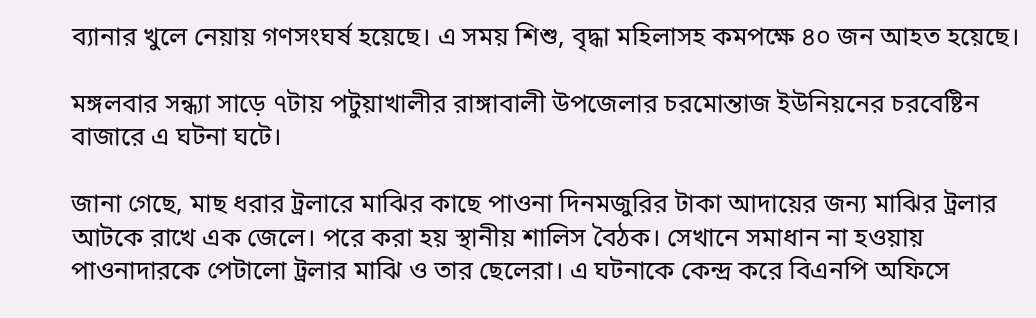ব্যানার খুলে নেয়ায় গণসংঘর্ষ হয়েছে। এ সময় শিশু, বৃদ্ধা মহিলাসহ কমপক্ষে ৪০ জন আহত হয়েছে।

মঙ্গলবার সন্ধ্যা সাড়ে ৭টায় পটুয়াখালীর রাঙ্গাবালী উপজেলার চরমোন্তাজ ইউনিয়নের চরবেষ্টিন বাজারে এ ঘটনা ঘটে।

জানা গেছে, মাছ ধরার ট্রলারে মাঝির কাছে পাওনা দিনমজুরির টাকা আদায়ের জন্য মাঝির ট্রলার আটকে রাখে এক জেলে। পরে করা হয় স্থানীয় শালিস বৈঠক। সেখানে সমাধান না হওয়ায় পাওনাদারকে পেটালো ট্রলার মাঝি ও তার ছেলেরা। এ ঘটনাকে কেন্দ্র করে বিএনপি অফিসে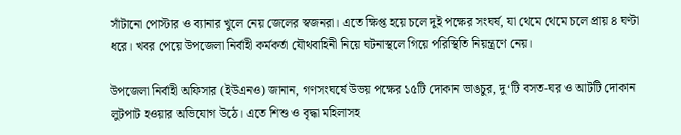সাঁটানো পোস্টার ও ব্যানার খুলে নেয় জেলের স্বজনরা। এতে ক্ষিপ্ত হয়ে চলে দুই পক্ষের সংঘর্ষ, যা থেমে থেমে চলে প্রায় ৪ ঘণ্টা ধরে। খবর পেয়ে উপজেলা নির্বাহী কর্মকর্তা যৌথবাহিনী নিয়ে ঘটনাস্থলে গিয়ে পরিস্থিতি নিয়ন্ত্রণে নেয়।

উপজেলা নির্বাহী অফিসার (ইউএনও) জানান, গণসংঘর্ষে উভয় পক্ষের ১৫টি দোকান ভাঙচুর, দু‘টি বসত-ঘর ও আটটি দোকান লুটপাট হওয়ার অভিযোগ উঠে। এতে শিশু ও বৃদ্ধা মহিলাসহ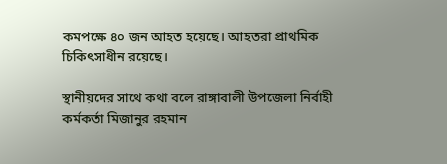কমপক্ষে ৪০ জন আহত হয়েছে। আহতরা প্রাথমিক চিকিৎসাধীন রয়েছে।

স্থানীয়দের সাথে কথা বলে রাঙ্গাবালী উপজেলা নির্বাহী কর্মকর্তা মিজানুর রহমান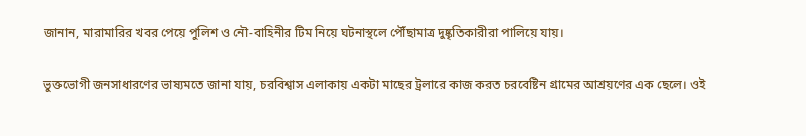জানান, মারামারির খবর পেয়ে পুলিশ ও নৌ-বাহিনীর টিম নিয়ে ঘটনাস্থলে পৌঁছামাত্র দুষ্কৃতিকারীরা পালিয়ে যায়।

ভুক্তভোগী জনসাধারণের ভাষ্যমতে জানা যায়, চরবিশ্বাস এলাকায় একটা মাছের ট্রলারে কাজ করত চরবেষ্টিন গ্রামের আশ্রয়ণের এক ছেলে। ওই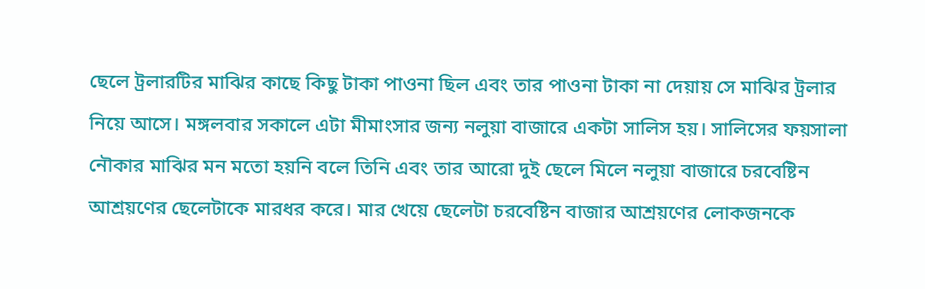ছেলে ট্রলারটির মাঝির কাছে কিছু টাকা পাওনা ছিল এবং তার পাওনা টাকা না দেয়ায় সে মাঝির ট্রলার নিয়ে আসে। মঙ্গলবার সকালে এটা মীমাংসার জন্য নলুয়া বাজারে একটা সালিস হয়। সালিসের ফয়সালা নৌকার মাঝির মন মতো হয়নি বলে তিনি এবং তার আরো দুই ছেলে মিলে নলুয়া বাজারে চরবেষ্টিন আশ্রয়ণের ছেলেটাকে মারধর করে। মার খেয়ে ছেলেটা চরবেষ্টিন বাজার আশ্রয়ণের লোকজনকে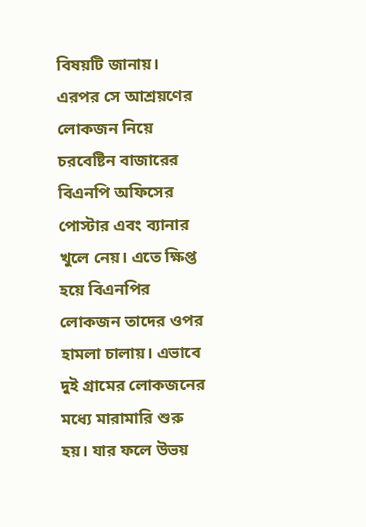বিষয়টি জানায়। এরপর সে আশ্রয়ণের লোকজন নিয়ে চরবেষ্টিন বাজারের বিএনপি অফিসের পোস্টার এবং ব্যানার খুলে নেয়। এতে ক্ষিপ্ত হয়ে বিএনপির লোকজন তাদের ওপর হামলা চালায়। এভাবে দুই গ্রামের লোকজনের মধ্যে মারামারি শুরু হয়। যার ফলে উভয়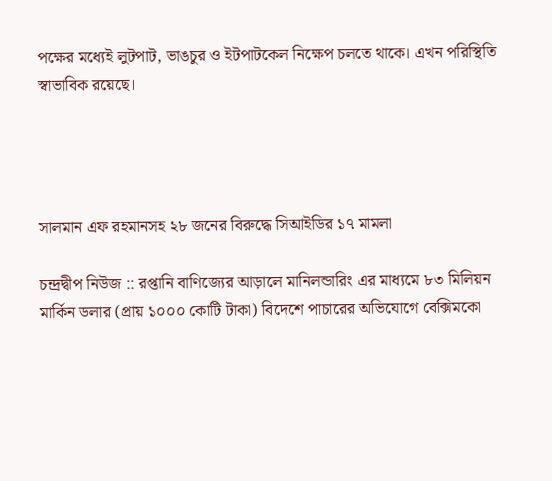পক্ষের মধ্যেই লুটপাট, ভাঙচুর ও ইটপাটকেল নিক্ষেপ চলতে থাকে। এখন পরিস্থিতি স্বাভাবিক রয়েছে।




সালমান এফ রহমানসহ ২৮ জনের বিরুদ্ধে সিআইডির ১৭ মামলা

চন্দ্রদ্বীপ নিউজ :: রপ্তানি বাণিজ্যের আড়ালে মানিলন্ডারিং এর মাধ্যমে ৮৩ মিলিয়ন মার্কিন ডলার (প্রায় ১০০০ কোটি টাকা) বিদেশে পাচারের অভিযোগে বেক্সিমকো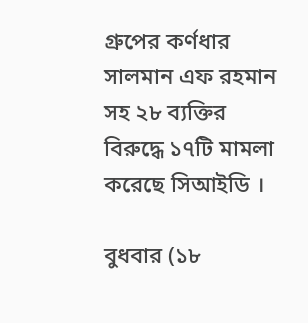গ্রুপের কর্ণধার সালমান এফ রহমান সহ ২৮ ব্যক্তির বিরুদ্ধে ১৭টি মামলা করেছে সিআইডি ।

বুধবার (১৮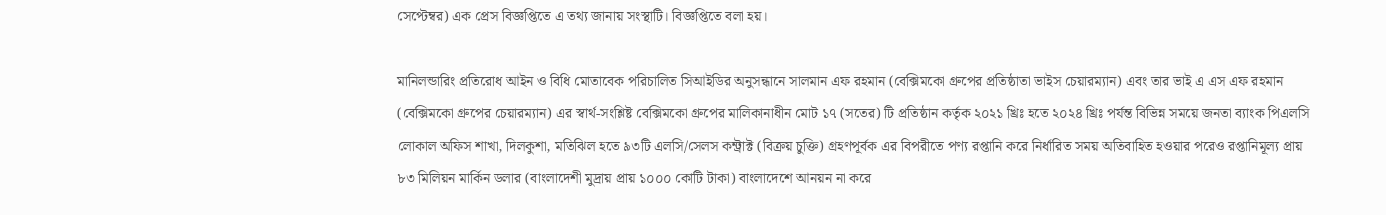সেপ্টেম্বর) এক প্রেস বিজ্ঞপ্তিতে এ তথ্য জানায় সংস্থাটি। বিজ্ঞপ্তিতে বলা হয়।

মানিলন্ডারিং প্রতিরোধ আইন ও বিধি মোতাবেক পরিচালিত সিআইডির অনুসন্ধানে সালমান এফ রহমান (বেক্সিমকো গ্রুপের প্রতিষ্ঠাতা ভাইস চেয়ারম্যান) এবং তার ভাই এ এস এফ রহমান (বেক্সিমকো গ্রুপের চেয়ারম্যান) এর স্বার্থ-সংশ্লিষ্ট বেক্সিমকো গ্রুপের মালিকানাধীন মোট ১৭ (সতের) টি প্রতিষ্ঠান কর্তৃক ২০২১ খ্রিঃ হতে ২০২৪ খ্রিঃ পর্যন্ত বিভিন্ন সময়ে জনতা ব্যাংক পিএলসি লোকাল অফিস শাখা, দিলকুশা, মতিঝিল হতে ৯৩টি এলসি/সেলস কন্ট্রাক্ট (বিক্রয় চুক্তি) গ্রহণপূর্বক এর বিপরীতে পণ্য রপ্তানি করে নির্ধারিত সময় অতিবাহিত হওয়ার পরেও রপ্তানিমূল্য প্রায় ৮৩ মিলিয়ন মার্কিন ডলার (বাংলাদেশী মুদ্রায় প্রায় ১০০০ কোটি টাকা) বাংলাদেশে আনয়ন না করে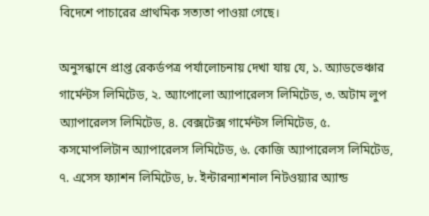বিদেশে পাচারের প্রাথমিক সত্যতা পাওয়া গেছে।

অনুসন্ধানে প্রাপ্ত রেকর্ডপত্র পর্যালোচনায় দেখা যায় যে, ১. অ্যাডভেঞ্চার গার্মেন্টস লিমিটেড, ২. অ্যাপোলো অ্যাপারেলস লিমিটেড, ৩. অটাম লুপ অ্যাপারেলস লিমিটেড, ৪. বেক্সটেক্স গার্মেন্টস লিমিটেড, ৫. কসমোপলিটান অ্যাপারেলস লিমিটেড, ৬. কোজি অ্যাপারেলস লিমিটেড, ৭. এসেস ফ্যাশন লিমিটেড, ৮. ইন্টারন্যাশনাল নিটওয়্যার অ্যান্ড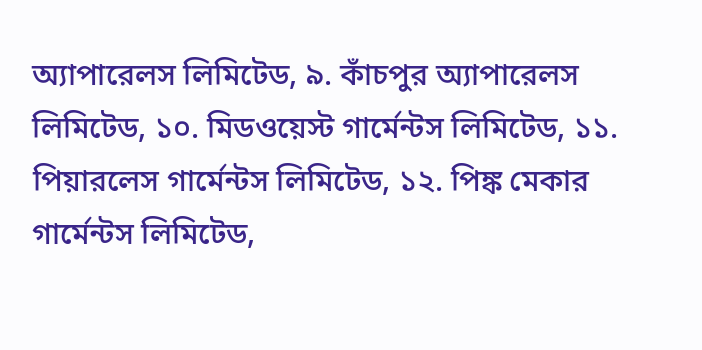অ্যাপারেলস লিমিটেড, ৯. কাঁচপুর অ্যাপারেলস লিমিটেড, ১০. মিডওয়েস্ট গার্মেন্টস লিমিটেড, ১১. পিয়ারলেস গার্মেন্টস লিমিটেড, ১২. পিঙ্ক মেকার গার্মেন্টস লিমিটেড,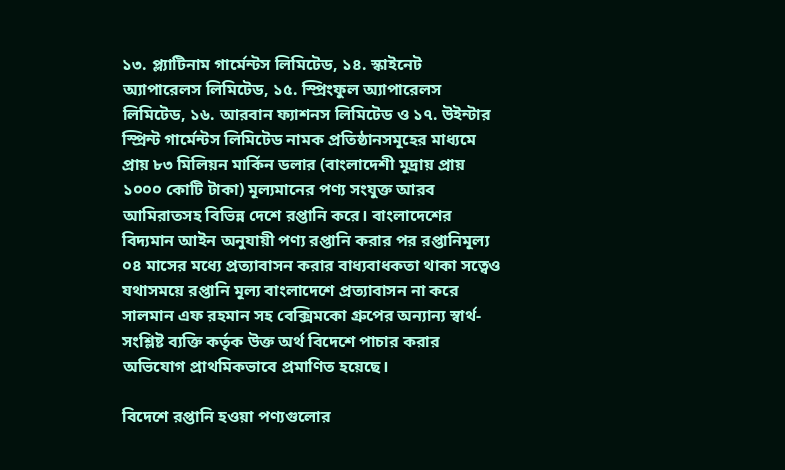১৩. প্ল্যাটিনাম গার্মেন্টস লিমিটেড, ১৪. স্কাইনেট অ্যাপারেলস লিমিটেড, ১৫. স্প্রিংফুল অ্যাপারেলস লিমিটেড, ১৬. আরবান ফ্যাশনস লিমিটেড ও ১৭. উইন্টার স্প্রিন্ট গার্মেন্টস লিমিটেড নামক প্রতিষ্ঠানসমূহের মাধ্যমে প্রায় ৮৩ মিলিয়ন মার্কিন ডলার (বাংলাদেশী মূদ্রায় প্রায় ১০০০ কোটি টাকা) মূল্যমানের পণ্য সংযুক্ত আরব আমিরাতসহ বিভিন্ন দেশে রপ্তানি করে। বাংলাদেশের বিদ্যমান আইন অনুযায়ী পণ্য রপ্তানি করার পর রপ্তানিমূল্য ০৪ মাসের মধ্যে প্রত্যাবাসন করার বাধ্যবাধকতা থাকা সত্বেও যথাসময়ে রপ্তানি মূল্য বাংলাদেশে প্রত্যাবাসন না করে সালমান এফ রহমান সহ বেক্সিমকো গ্রুপের অন্যান্য স্বার্থ-সংশ্লিষ্ট ব্যক্তি কর্তৃক উক্ত অর্থ বিদেশে পাচার করার অভিযোগ প্রাথমিকভাবে প্রমাণিত হয়েছে।

বিদেশে রপ্তানি হওয়া পণ্যগুলোর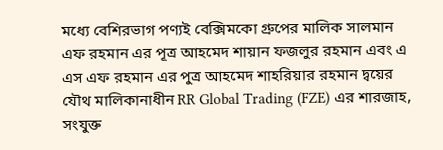মধ্যে বেশিরভাগ পণ্যই বেক্সিমকো গ্রুপের মালিক সালমান এফ রহমান এর পূত্র আহমেদ শায়ান ফজলুর রহমান এবং এ এস এফ রহমান এর পুত্র আহমেদ শাহরিয়ার রহমান দ্বয়ের যৌথ মালিকানাধীন RR Global Trading (FZE) এর শারজাহ, সংযুক্ত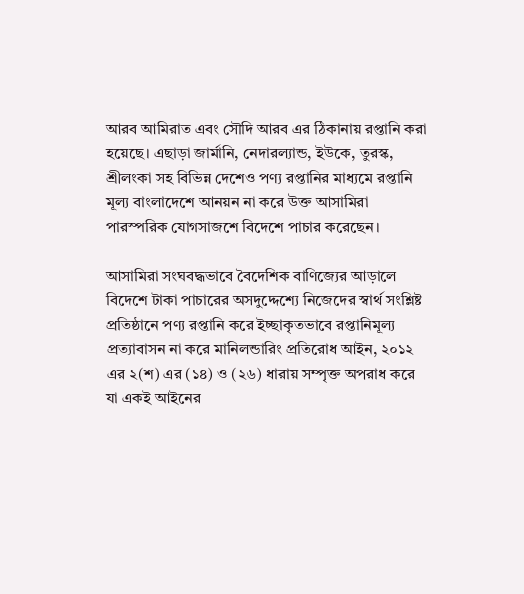আরব আমিরাত এবং সৌদি আরব এর ঠিকানায় রপ্তানি করা হয়েছে। এছাড়া জার্মানি, নেদারল্যান্ড, ইউকে, তুরস্ক, শ্রীলংকা সহ বিভিন্ন দেশেও পণ্য রপ্তানির মাধ্যমে রপ্তানি মূল্য বাংলাদেশে আনয়ন না করে উক্ত আসামিরা পারস্পরিক যোগসাজশে বিদেশে পাচার করেছেন।

আসামিরা সংঘবদ্ধভাবে বৈদেশিক বাণিজ্যের আড়ালে বিদেশে টাকা পাচারের অসদুদ্দেশ্যে নিজেদের স্বার্থ সংশ্লিষ্ট প্রতিষ্ঠানে পণ্য রপ্তানি করে ইচ্ছাকৃতভাবে রপ্তানিমূল্য প্রত্যাবাসন না করে মানিলন্ডারিং প্রতিরোধ আইন, ২০১২ এর ২(শ) এর (১৪) ও (২৬) ধারায় সম্পৃক্ত অপরাধ করে যা একই আইনের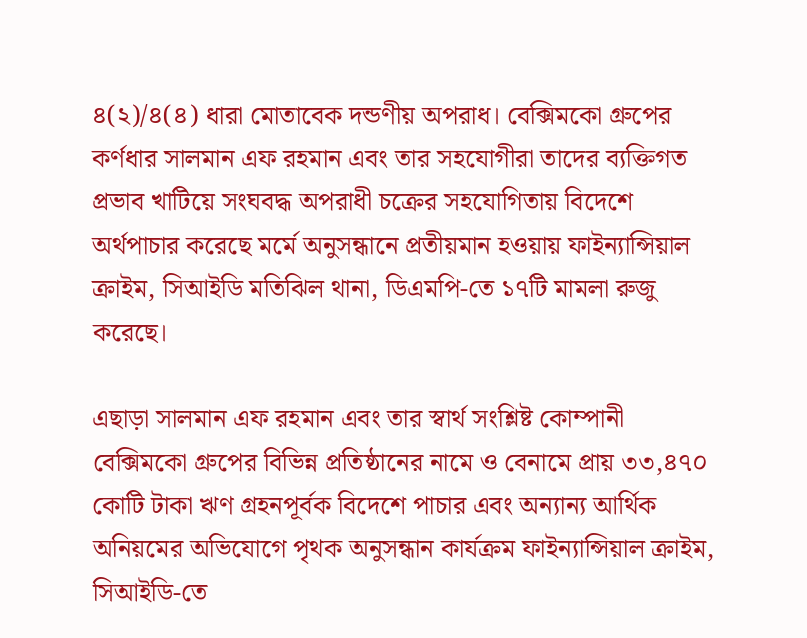৪(২)/৪(৪) ধারা মোতাবেক দন্ডণীয় অপরাধ। বেক্সিমকো গ্রুপের কর্ণধার সালমান এফ রহমান এবং তার সহযোগীরা তাদের ব্যক্তিগত প্রভাব খাটিয়ে সংঘবদ্ধ অপরাধী চক্রের সহযোগিতায় বিদেশে অর্থপাচার করেছে মর্মে অনুসন্ধানে প্রতীয়মান হওয়ায় ফাইন্যান্সিয়াল ক্রাইম, সিআইডি মতিঝিল থানা, ডিএমপি-তে ১৭টি মামলা রুজু করেছে।

এছাড়া সালমান এফ রহমান এবং তার স্বার্থ সংশ্লিষ্ট কোম্পানী বেক্সিমকো গ্রুপের বিভিন্ন প্রতিষ্ঠানের নামে ও বেনামে প্রায় ৩৩,৪৭০ কোটি টাকা ঋণ গ্রহনপূর্বক বিদেশে পাচার এবং অন্যান্য আর্থিক অনিয়মের অভিযোগে পৃথক অনুসন্ধান কার্যক্রম ফাইন্যান্সিয়াল ক্রাইম, সিআইডি-তে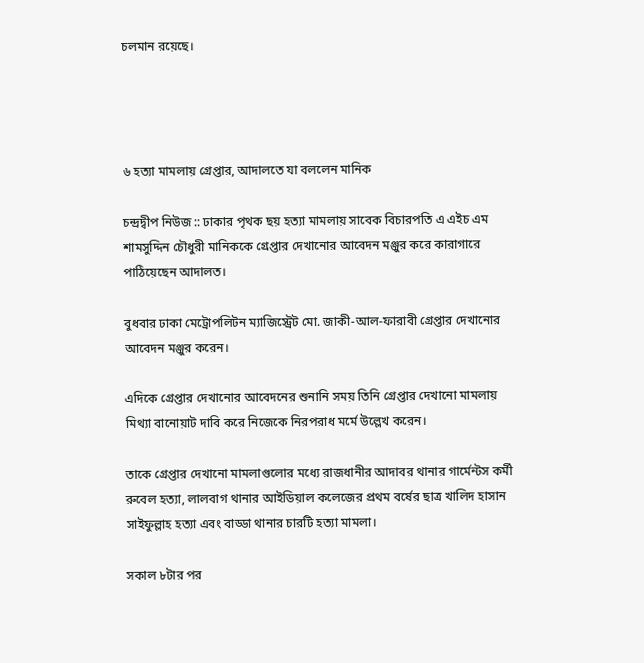চলমান রয়েছে।




৬ হত্যা মামলায় গ্রেপ্তার, আদালতে যা বললেন মানিক

চন্দ্রদ্বীপ নিউজ :: ঢাকার পৃথক ছয় হত্যা মামলায় সাবেক বিচারপতি এ এইচ এম শামসুদ্দিন চৌধুরী মানিককে গ্রেপ্তার দেখানোর আবেদন মঞ্জুর করে কারাগারে পাঠিয়েছেন আদালত।

বুধবার ঢাকা মেট্রোপলিটন ম্যাজিস্ট্রেট মো. জাকী-আল-ফারাবী গ্রেপ্তার দেখানোর আবেদন মঞ্জুর করেন।

এদিকে গ্রেপ্তার দেখানোর আবেদনের শুনানি সময় তিনি গ্রেপ্তার দেখানো মামলায় মিথ্যা বানোয়াট দাবি করে নিজেকে নিরপরাধ মর্মে উল্লেখ করেন।

তাকে গ্রেপ্তার দেখানো মামলাগুলোর মধ্যে রাজধানীর আদাবর থানার গার্মেন্টস কর্মী রুবেল হত্যা, লালবাগ থানার আইডিয়াল কলেজের প্রথম বর্ষের ছাত্র খালিদ হাসান সাইফুল্লাহ হত্যা এবং বাড্ডা থানার চারটি হত্যা মামলা।

সকাল ৮টার পর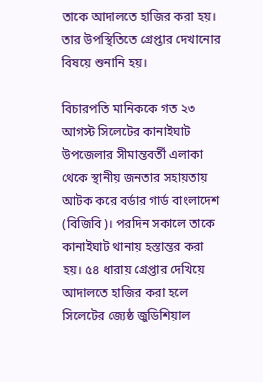তাকে আদালতে হাজির করা হয়। তার উপস্থিতিতে গ্রেপ্তার দেখানোর বিষয়ে শুনানি হয়।

বিচারপতি মানিককে গত ২৩ আগস্ট সিলেটের কানাইঘাট উপজেলার সীমান্তবর্তী এলাকা থেকে স্থানীয় জনতার সহায়তায় আটক করে বর্ডার গার্ড বাংলাদেশ (বিজিবি)। পরদিন সকালে তাকে কানাইঘাট থানায় হস্তান্তর করা হয়। ৫৪ ধারায় গ্রেপ্তার দেখিয়ে আদালতে হাজির করা হলে সিলেটের জ্যেষ্ঠ জুডিশিয়াল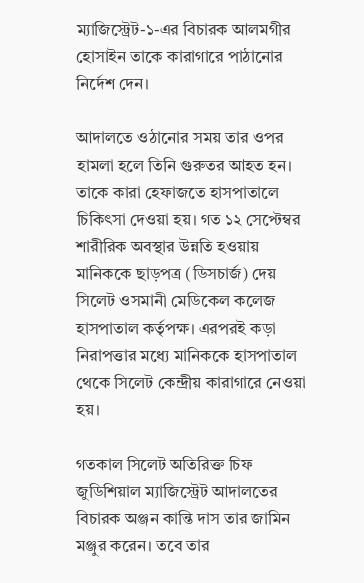ম্যাজিস্ট্রেট-১-এর বিচারক আলমগীর হোসাইন তাকে কারাগারে পাঠানোর নির্দেশ দেন।

আদালতে ওঠানোর সময় তার ওপর হামলা হলে তিনি গুরুতর আহত হন। তাকে কারা হেফাজতে হাসপাতালে চিকিৎসা দেওয়া হয়। গত ১২ সেপ্টেম্বর শারীরিক অবস্থার উন্নতি হওয়ায় মানিককে ছাড়পত্র (ডিসচার্জ) দেয় সিলেট ওসমানী মেডিকেল কলেজ হাসপাতাল কর্তৃপক্ষ। এরপরই কড়া নিরাপত্তার মধ্যে মানিককে হাসপাতাল থেকে সিলেট কেন্দ্রীয় কারাগারে নেওয়া হয়।

গতকাল সিলেট অতিরিক্ত চিফ জুডিশিয়াল ম্যাজিস্ট্রেট আদালতের বিচারক অঞ্জন কান্তি দাস তার জামিন মঞ্জুর করেন। তবে তার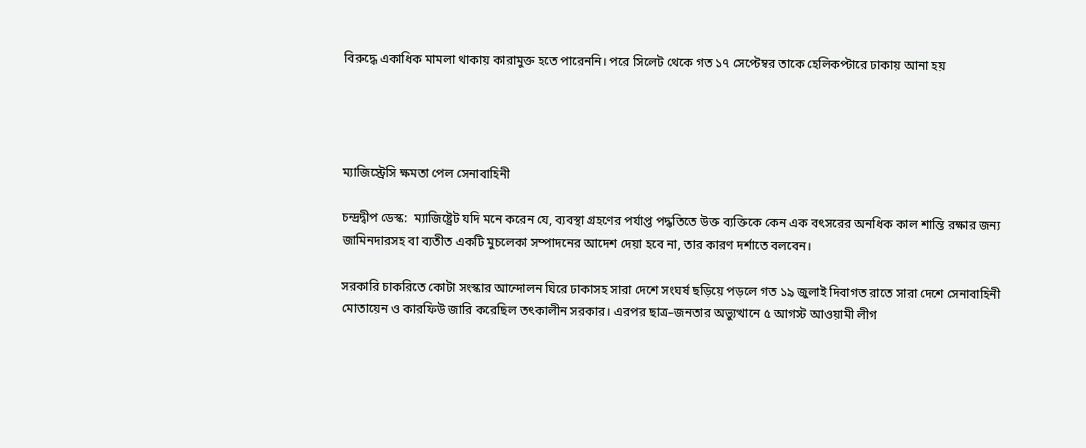বিরুদ্ধে একাধিক মামলা থাকায় কারামুক্ত হতে পারেননি। পরে সিলেট থেকে গত ১৭ সেপ্টেম্বর তাকে হেলিকপ্টারে ঢাকায় আনা হয়




ম্যাজিস্ট্রেসি ক্ষমতা পেল সেনাবাহিনী

চন্দ্রদ্বীপ ডেস্ক:  ম্যাজিষ্ট্রেট যদি মনে করেন যে, ব্যবস্থা গ্রহণের পর্যাপ্ত পদ্ধতিতে উক্ত ব্যক্তিকে কেন এক বৎসরের অনধিক কাল শান্তি রক্ষার জন্য জামিনদারসহ বা ব্যতীত একটি মুচলেকা সম্পাদনের আদেশ দেয়া হবে না, তার কারণ দর্শাতে বলবেন।

সরকারি চাকরিতে কোটা সংস্কার আন্দোলন ঘিরে ঢাকাসহ সারা দেশে সংঘর্ষ ছড়িয়ে পড়লে গত ১৯ জুলাই দিবাগত রাতে সারা দেশে সেনাবাহিনী মোতায়েন ও কারফিউ জারি করেছিল তৎকালীন সরকার। এরপর ছাত্র–জনতার অভ্যুত্থানে ৫ আগস্ট আওয়ামী লীগ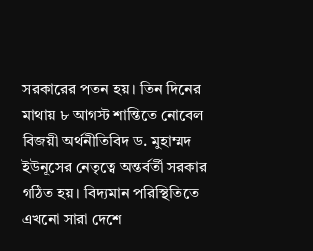সরকারের পতন হয়। তিন দিনের মাথায় ৮ আগস্ট শান্তিতে নোবেল বিজয়ী অর্থনীতিবিদ ড. মুহাম্মদ ইউনূসের নেতৃত্বে অন্তর্বর্তী সরকার গঠিত হয়। বিদ্যমান পরিস্থিতিতে এখনো সারা দেশে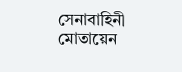সেনাবাহিনী মোতায়েন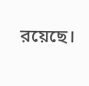রয়েছে।